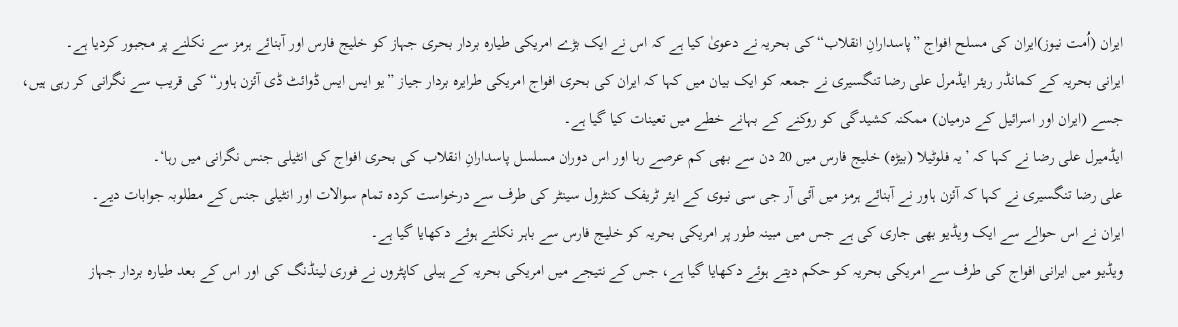ایران (اُمت نیوز)ایران کی مسلح افواج ”پاسدارانِ انقلاب“ کی بحریہ نے دعویٰ کیا ہے کہ اس نے ایک بڑے امریکی طیارہ بردار بحری جہاز کو خلیج فارس اور آبنائے ہرمز سے نکلنے پر مجبور کردیا ہے۔
ایرانی بحریہ کے کمانڈر ریئر ایڈمرل علی رضا تنگسیری نے جمعہ کو ایک بیان میں کہا کہ ایران کی بحری افواج امریکی طرایرہ بردار جیاز ”یو ایس ایس ڈوائٹ ڈی آئزن ہاور“ کی قریب سے نگرانی کر رہی ہیں، جسے (ایران اور اسرائیل کے درمیان) ممکنہ کشیدگی کو روکنے کے بہانے خطے میں تعینات کیا گیا ہے۔
ایڈمیرل علی رضا نے کہا کہ ’یہ فلوٹیلا (بیڑہ) خلیج فارس میں 20 دن سے بھی کم عرصے رہا اور اس دوران مسلسل پاسدارانِ انقلاب کی بحری افواج کی انٹیلی جنس نگرانی میں رہا‘۔
علی رضا تنگسیری نے کہا کہ آئزن ہاور نے آبنائے ہرمز میں آئی آر جی سی نیوی کے ایئر ٹریفک کنٹرول سینٹر کی طرف سے درخواست کردہ تمام سوالات اور انٹیلی جنس کے مطلوبہ جوابات دیے۔
ایران نے اس حوالے سے ایک ویڈیو بھی جاری کی ہے جس میں مبینہ طور پر امریکی بحریہ کو خلیج فارس سے باہر نکلتے ہوئے دکھایا گیا ہے۔
ویڈیو میں ایرانی افواج کی طرف سے امریکی بحریہ کو حکم دیتے ہوئے دکھایا گیا ہے، جس کے نتیجے میں امریکی بحریہ کے ہیلی کاپٹروں نے فوری لینڈنگ کی اور اس کے بعد طیارہ بردار جہاز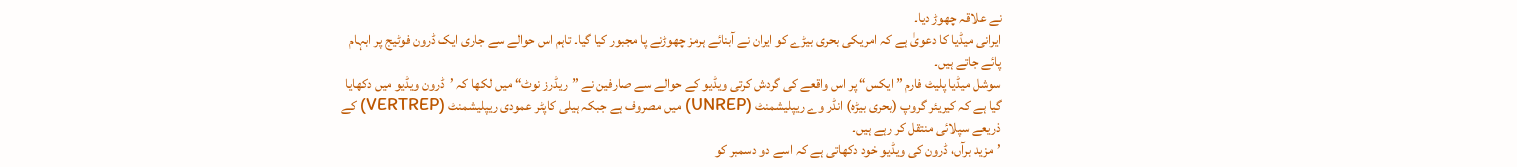نے علاقہ چھوڑ دیا۔
ایرانی میڈیا کا دعویٰ ہے کہ امریکی بحری بیڑے کو ایران نے آبنائے ہرمز چھوڑنے پا مجبور کیا گیا۔ تاہم اس حوالے سے جاری ایک ڈرون فوٹیج پر ابہام پائے جاتے ہیں۔
سوشل میڈیا پلیٹ فارم ”ایکس“ پر اس واقعے کی گردش کرتی ویڈیو کے حوالے سے صارفین نے ”ریڈرز نوٹ“ میں لکھا کہ ’ڈرون ویڈیو میں دکھایا گیا ہے کہ کیریئر گروپ (بحری بیڑہ) انڈر وے ریپلیشمنٹ (UNREP) میں مصروف ہے جبکہ ہیلی کاپٹر عمودی ریپلیشمنٹ (VERTREP) کے ذریعے سپلائی منتقل کر رہے ہیں۔
’مزید برآں، ڈرون کی ویڈیو خود دکھاتی ہے کہ اسے دو دسمبر کو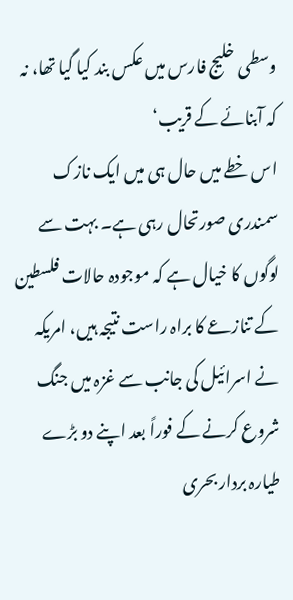وسطی خلیج فارس میں عکس بند کیا گیا تھا، نہ کہ آبنائے کے قریب‘
اس خطے میں حال ہی میں ایک نازک سمندری صورتحال رہی ہے۔ بہت سے لوگوں کا خیال ہے کہ موجودہ حالات فلسطین کے تنازعے کا براہ راست نتیجہ ہیں، امریکہ نے اسرائیل کی جانب سے غزہ میں جنگ شروع کرنے کے فوراً بعد اپنے دو بڑے طیارہ بردار بحری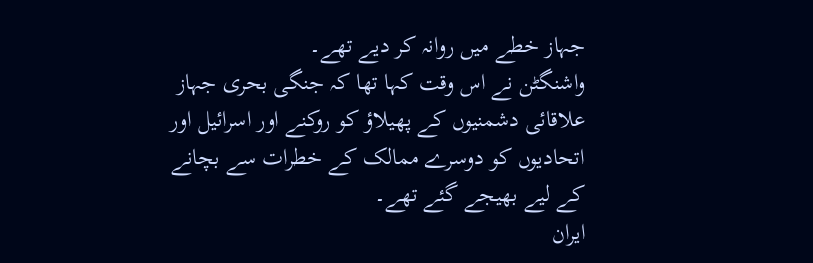جہاز خطے میں روانہ کر دیے تھے۔
واشنگٹن نے اس وقت کہا تھا کہ جنگی بحری جہاز علاقائی دشمنیوں کے پھیلاؤ کو روکنے اور اسرائیل اور اتحادیوں کو دوسرے ممالک کے خطرات سے بچانے کے لیے بھیجے گئے تھے۔
ایران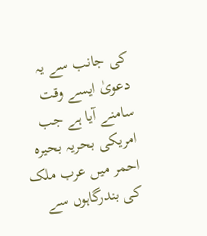کی جانب سے یہ دعویٰ ایسے وقت سامنے آیا ہے جب امریکی بحریہ بحیرہ احمر میں عرب ملک کی بندرگاہوں سے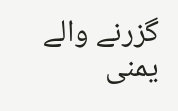گزرنے والے یمنی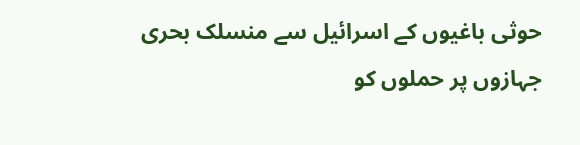حوثی باغیوں کے اسرائیل سے منسلک بحری جہازوں پر حملوں کو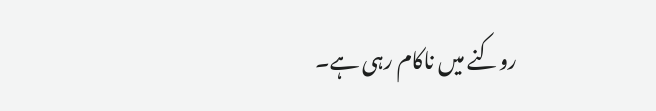روکنے میں ناکام رہی ہے۔